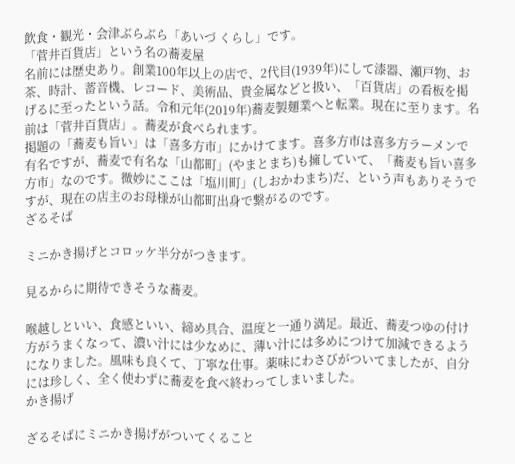飲食・観光・会津ぶらぶら「あいづ くらし」です。
「菅井百貨店」という名の蕎麦屋
名前には歴史あり。創業100年以上の店で、2代目(1939年)にして漆器、瀬戸物、お茶、時計、蓄音機、レコード、美術品、貴金属などと扱い、「百貨店」の看板を掲げるに至ったという話。令和元年(2019年)蕎麦製麺業へと転業。現在に至ります。名前は「菅井百貨店」。蕎麦が食べられます。
掲題の「蕎麦も旨い」は「喜多方市」にかけてます。喜多方市は喜多方ラーメンで有名ですが、蕎麦で有名な「山都町」(やまとまち)も擁していて、「蕎麦も旨い喜多方市」なのです。微妙にここは「塩川町」(しおかわまち)だ、という声もありそうですが、現在の店主のお母様が山都町出身で繋がるのです。
ざるそば

ミニかき揚げとコロッケ半分がつきます。

見るからに期待できそうな蕎麦。

喉越しといい、食感といい、締め具合、温度と一通り満足。最近、蕎麦つゆの付け方がうまくなって、濃い汁には少なめに、薄い汁には多めにつけて加減できるようになりました。風味も良くて、丁寧な仕事。薬味にわさびがついてましたが、自分には珍しく、全く使わずに蕎麦を食べ終わってしまいました。
かき揚げ

ざるそばにミニかき揚げがついてくること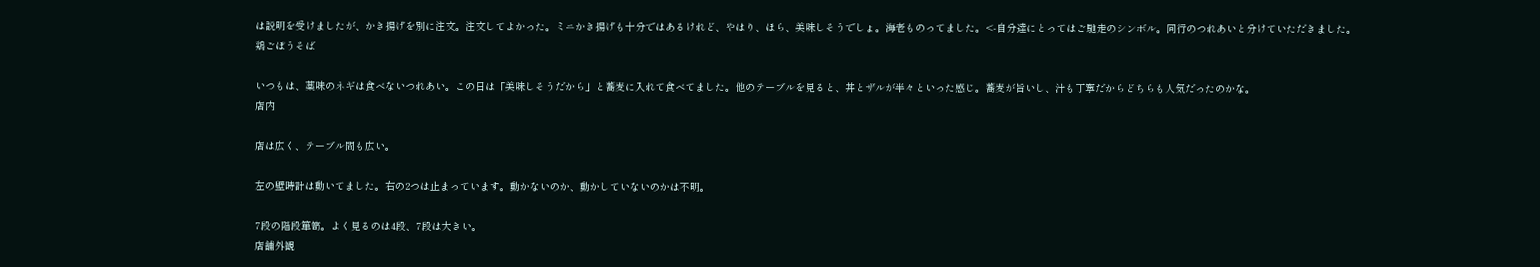は説明を受けましたが、かき揚げを別に注文。注文してよかった。ミニかき揚げも十分ではあるけれど、やはり、ほら、美味しそうでしょ。海老ものってました。<-自分達にとってはご馳走のシンボル。同行のつれあいと分けていただきました。
鶏ごぼうそば

いつもは、薬味のネギは食べないつれあい。この日は「美味しそうだから」と蕎麦に入れて食べてました。他のテーブルを見ると、丼とザルが半々といった感じ。蕎麦が旨いし、汁も丁寧だからどちらも人気だったのかな。
店内

店は広く、テーブル間も広い。

左の壁時計は動いてました。右の2つは止まっています。動かないのか、動かしていないのかは不明。

7段の階段箪笥。よく見るのは4段、7段は大きい。
店舗外観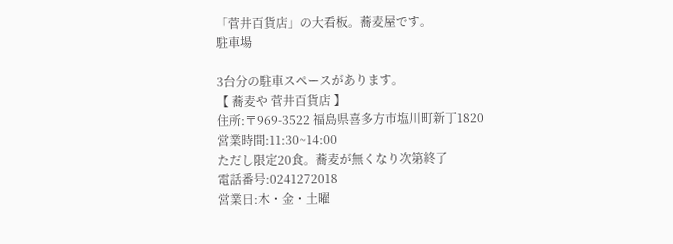「菅井百貨店」の大看板。蕎麦屋です。
駐車場

3台分の駐車スペースがあります。
【 蕎麦や 菅井百貨店 】
住所:〒969-3522 福島県喜多方市塩川町新丁1820
営業時間:11:30~14:00
ただし限定20食。蕎麦が無くなり次第終了
電話番号:0241272018
営業日:木・金・土曜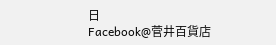日
Facebook@菅井百貨店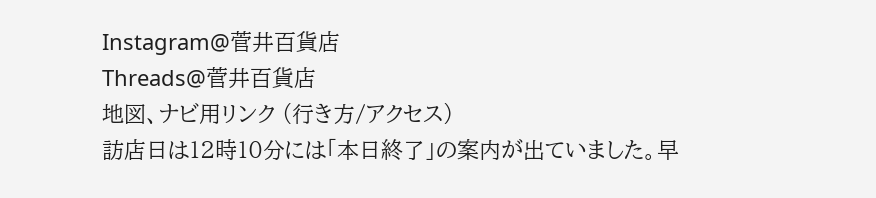Instagram@菅井百貨店
Threads@菅井百貨店
地図、ナビ用リンク (行き方/アクセス)
訪店日は12時10分には「本日終了」の案内が出ていました。早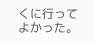くに行ってよかった。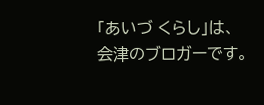「あいづ くらし」は、会津のブロガーです。